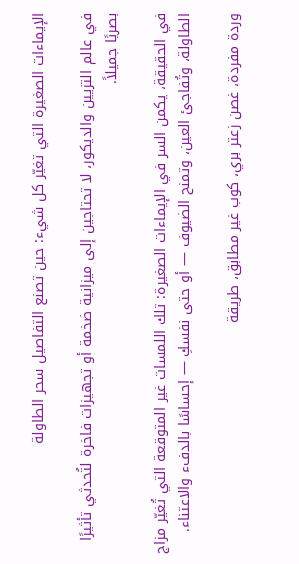الإيماءات الصغيرة التي تغيّر كل شيء: حين تصنع التفاصيل سحر الطاولة

في عالم التزيين والديكور، لا تحتاجين إلى ميزانية ضخمة أو تجهيزات فاخرة لتُحدثي تأثيرًا بصريًا جميلاً.

في الحقيقة، يكمن السر في الإيماءات الصغيرة: تلك اللمسات غير المتوقعة التي تُغيّر مزاج الطاولة، وتُفاجئ العين، وتمنح الضيوف — أو حتى نفسكِ — إحساسًا بالدفء والاعتناء.

وردة مفردة، غصن زعتر بري، كوب غير مطابق، طريقة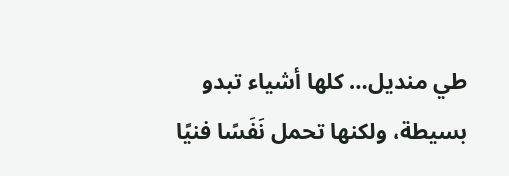طي منديل… كلها أشياء تبدو بسيطة، ولكنها تحمل نَفَسًا فنيًا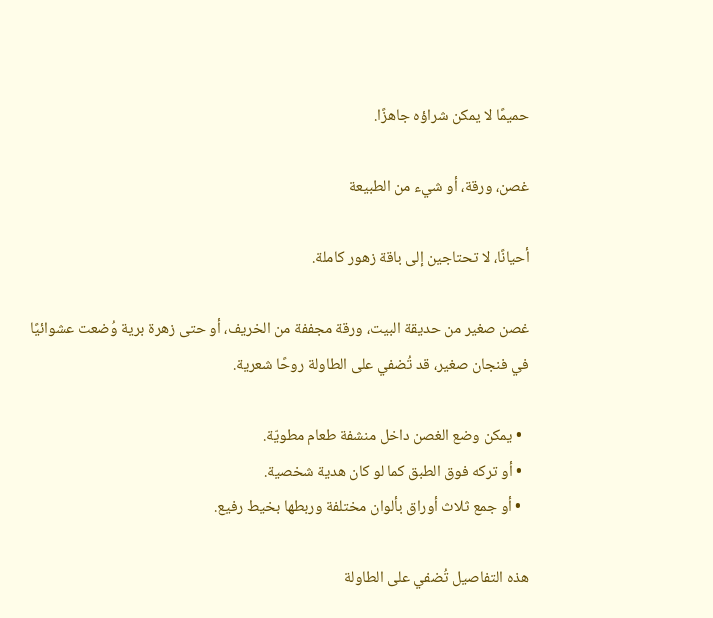حميمًا لا يمكن شراؤه جاهزًا.

غصن، ورقة، أو شيء من الطبيعة

أحيانًا، لا تحتاجين إلى باقة زهور كاملة.

غصن صغير من حديقة البيت، ورقة مجففة من الخريف، أو حتى زهرة برية وُضعت عشوائيًا في فنجان صغير، قد تُضفي على الطاولة روحًا شعرية.

  • يمكن وضع الغصن داخل منشفة طعام مطويّة.
  • أو تركه فوق الطبق كما لو كان هدية شخصية.
  • أو جمع ثلاث أوراق بألوان مختلفة وربطها بخيط رفيع.

هذه التفاصيل تُضفي على الطاولة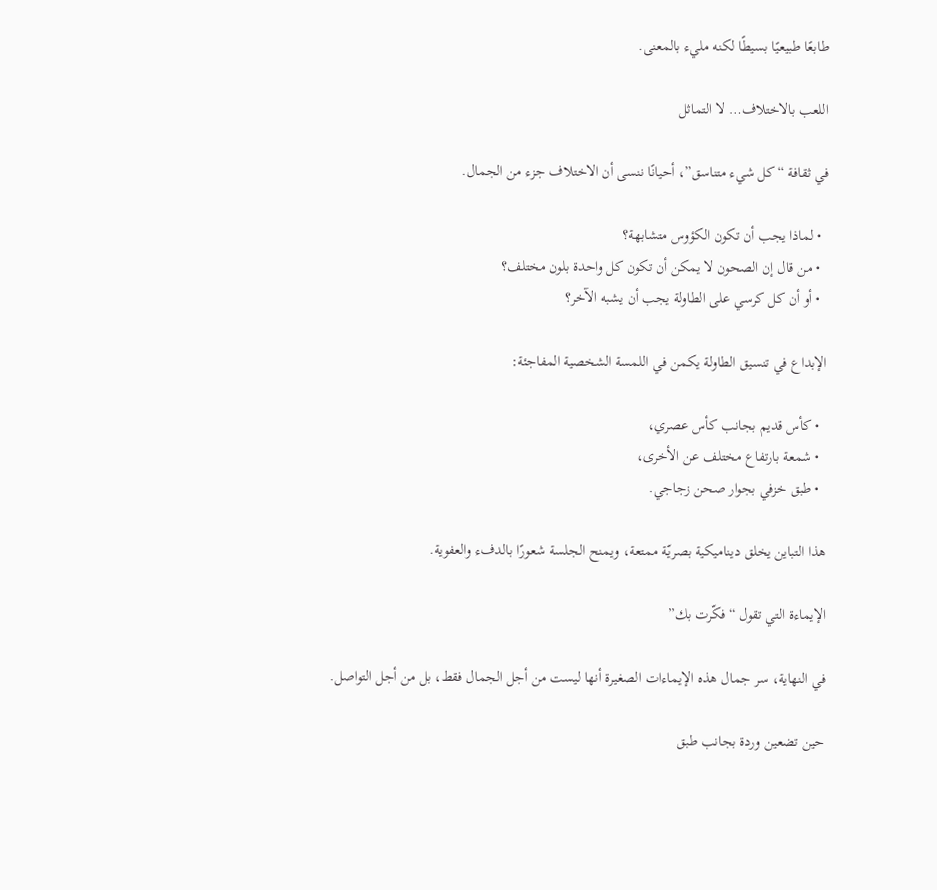طابعًا طبيعيًا بسيطًا لكنه مليء بالمعنى.

اللعب بالاختلاف… لا التماثل

في ثقافة “كل شيء متناسق”، أحيانًا ننسى أن الاختلاف جزء من الجمال.

  • لماذا يجب أن تكون الكؤوس متشابهة؟
  • من قال إن الصحون لا يمكن أن تكون كل واحدة بلون مختلف؟
  • أو أن كل كرسي على الطاولة يجب أن يشبه الآخر؟

الإبداع في تنسيق الطاولة يكمن في اللمسة الشخصية المفاجئة:

  • كأس قديم بجانب كأس عصري،
  • شمعة بارتفاع مختلف عن الأخرى،
  • طبق خزفي بجوار صحن زجاجي.

هذا التباين يخلق ديناميكية بصريّة ممتعة، ويمنح الجلسة شعورًا بالدفء والعفوية.

الإيماءة التي تقول “فكّرت بك”

في النهاية، سر جمال هذه الإيماءات الصغيرة أنها ليست من أجل الجمال فقط، بل من أجل التواصل.

حين تضعين وردة بجانب طبق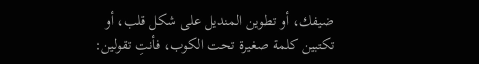ضيفك، أو تطوين المنديل على شكل قلب، أو تكتبين كلمة صغيرة تحت الكوب، فأنتِ تقولين: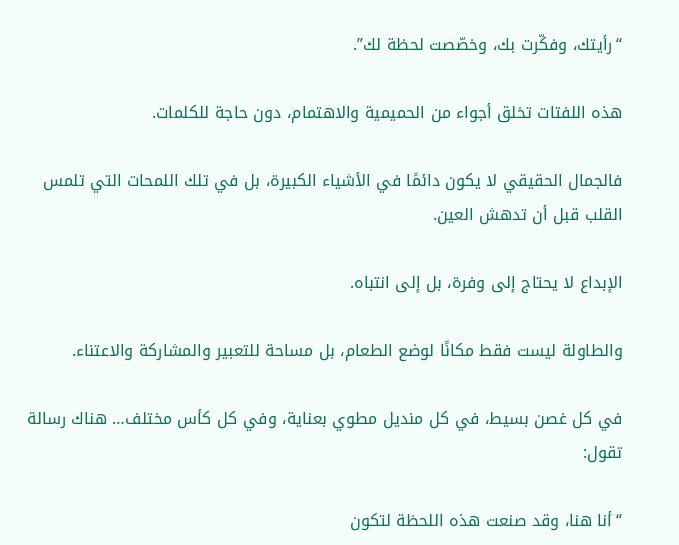“رأيتك، وفكّرت بك، وخصّصت لحظة لك”.

هذه اللفتات تخلق أجواء من الحميمية والاهتمام، دون حاجة للكلمات.

فالجمال الحقيقي لا يكون دائمًا في الأشياء الكبيرة، بل في تلك اللمحات التي تلمس القلب قبل أن تدهش العين.

الإبداع لا يحتاج إلى وفرة، بل إلى انتباه.

والطاولة ليست فقط مكانًا لوضع الطعام، بل مساحة للتعبير والمشاركة والاعتناء.

في كل غصن بسيط، في كل منديل مطوي بعناية، وفي كل كأس مختلف… هناك رسالة تقول:

“أنا هنا، وقد صنعت هذه اللحظة لتكون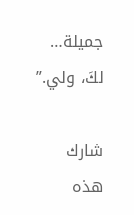جميلة… لكَ، ولي.”

شارك هذه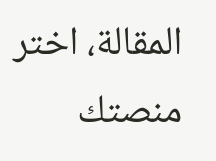المقالة، اختر منصتك